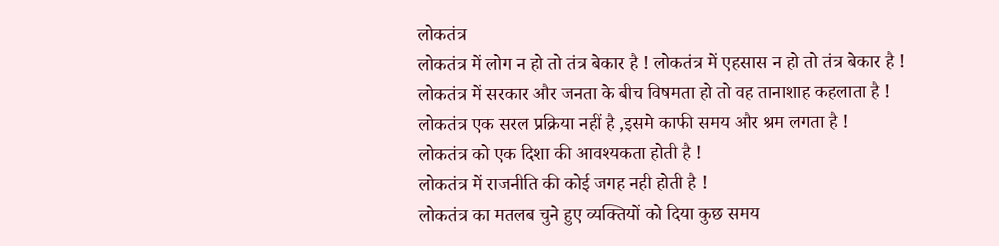लोकतंत्र
लोकतंत्र में लोग न हो तो तंत्र बेकार है ! लोकतंत्र में एहसास न हो तो तंत्र बेकार है !
लोकतंत्र में सरकार और जनता के बीच विषमता हो तो वह तानाशाह कहलाता है !
लोकतंत्र एक सरल प्रक्रिया नहीं है ,इसमे काफी समय और श्रम लगता है !
लोकतंत्र को एक दिशा की आवश्यकता होती है !
लोकतंत्र में राजनीति की कोई जगह नही होती है !
लोकतंत्र का मतलब चुने हुए व्यक्तियों को दिया कुछ समय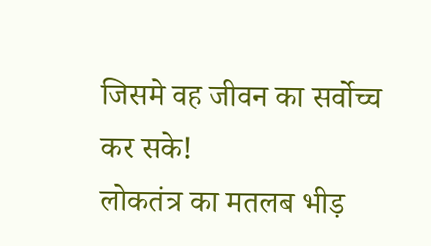जिसमे वह जीवन का सर्वोच्च कर सके!
लोकतंत्र का मतलब भीड़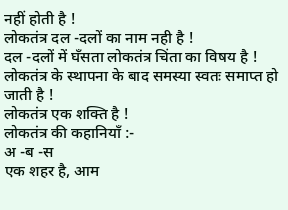नहीं होती है !
लोकतंत्र दल -दलों का नाम नही है !
दल -दलों में घँसता लोकतंत्र चिंता का विषय है !
लोकतंत्र के स्थापना के बाद समस्या स्वतः समाप्त हो जाती है !
लोकतंत्र एक शक्ति है !
लोकतंत्र की कहानियाँ :-
अ -ब -स
एक शहर है, आम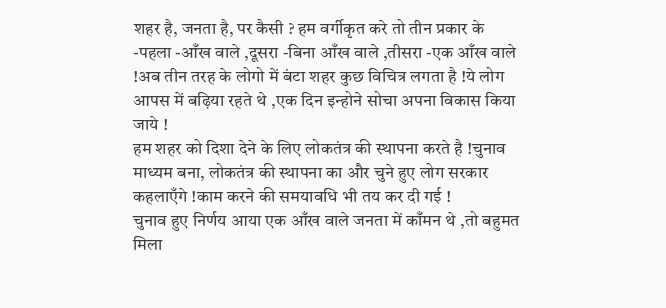शहर है, जनता है, पर कैसी ? हम वर्गीकृत करे तो तीन प्रकार के -पहला -आँख वाले ,दूसरा -बिना आँख वाले ,तीसरा -एक आँख वाले !अब तीन तरह के लोगो में बंटा शहर कुछ विचित्र लगता है !ये लोग आपस में बढ़िया रहते थे ,एक दिन इन्होने सोचा अपना विकास किया जाये !
हम शहर को दिशा देने के लिए लोकतंत्र की स्थापना करते है !चुनाव माध्यम बना, लोकतंत्र की स्थापना का और चुने हुए लोग सरकार कहलाएँगे !काम करने की समयावधि भी तय कर दी गई !
चुनाव हुए निर्णय आया एक आँख वाले जनता में काँमन थे ,तो बहुमत मिला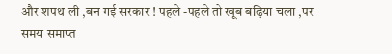और शपथ ली ,बन गई सरकार ! पहले -पहले तो खूब बढ़िया चला ,पर समय समाप्त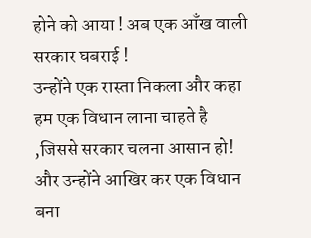होने को आया ! अब एक आँख वाली सरकार घबराई !
उन्होंने एक रास्ता निकला और कहा हम एक विधान लाना चाहते है ,जिससे सरकार चलना आसान हो! और उन्होंने आखिर कर एक विधान बना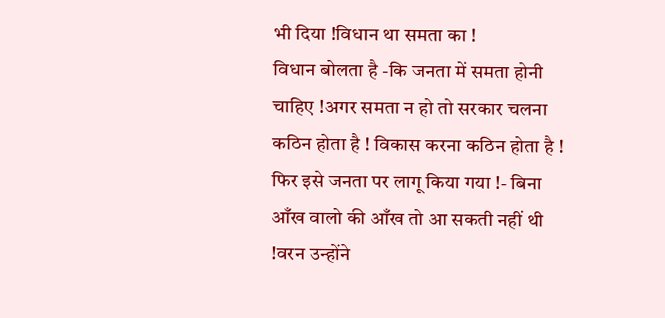भी दिया !विधान था समता का !
विधान बोलता है -कि जनता में समता होनी चाहिए !अगर समता न हो तो सरकार चलना कठिन होता है ! विकास करना कठिन होता है !
फिर इसे जनता पर लागू किया गया !- बिना आँख वालो की आँख तो आ सकती नहीं थी !वरन उन्होंने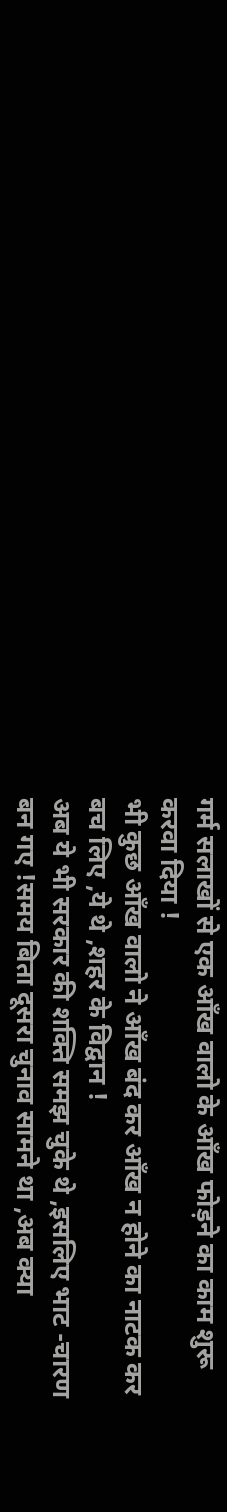गर्म सलाखों से एक आँख वालो के आँख फोड़ने का काम शुरू करवा दिया !
भी कुछ आँख वालो ने आँख बंद कर आँख न होने का नाटक कर बच लिए ,ये थे ,शहर के विद्वान !
अब ये भी सरकार की शक्ति समझ चुके थे ,इसलिए भाट -चारण बन गए !समय बिता दूसरा चुनाव सामने था ,अब क्या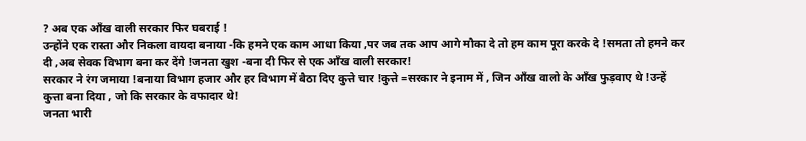? अब एक आँख वाली सरकार फिर घबराई !
उन्होंने एक रास्ता और निकला वायदा बनाया -कि हमने एक काम आधा किया ,पर जब तक आप आगे मौका दे तो हम काम पूरा करके दे !समता तो हमने कर दी ,अब सेवक विभाग बना कर देंगे !जनता खुश -बना दी फिर से एक आँख वाली सरकार!
सरकार ने रंग जमाया !बनाया विभाग हजार और हर विभाग में बैठा दिए कुत्ते चार !कुत्ते =सरकार ने इनाम में , जिन आँख वालो के आँख फुड़वाए थे !उन्हें कुत्ता बना दिया , जो कि सरकार के वफादार थे!
जनता भारी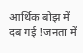आर्थिक बोझ में दब गई !जनता में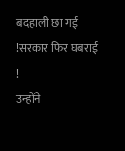बदहाली छा गई !सरकार फिर घबराई !
उन्होंने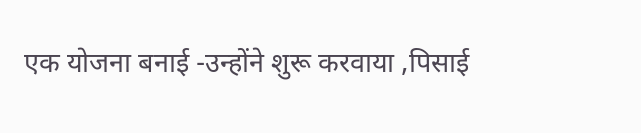एक योजना बनाई -उन्होंने शुरू करवाया ,पिसाई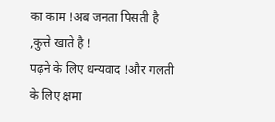का काम !अब जनता पिसती है ,कुत्ते खाते है !
पढ़ने के लिए धन्यवाद !और गलती के लिए क्षमा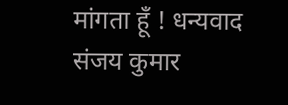मांगता हूँ ! धन्यवाद
संजय कुमार